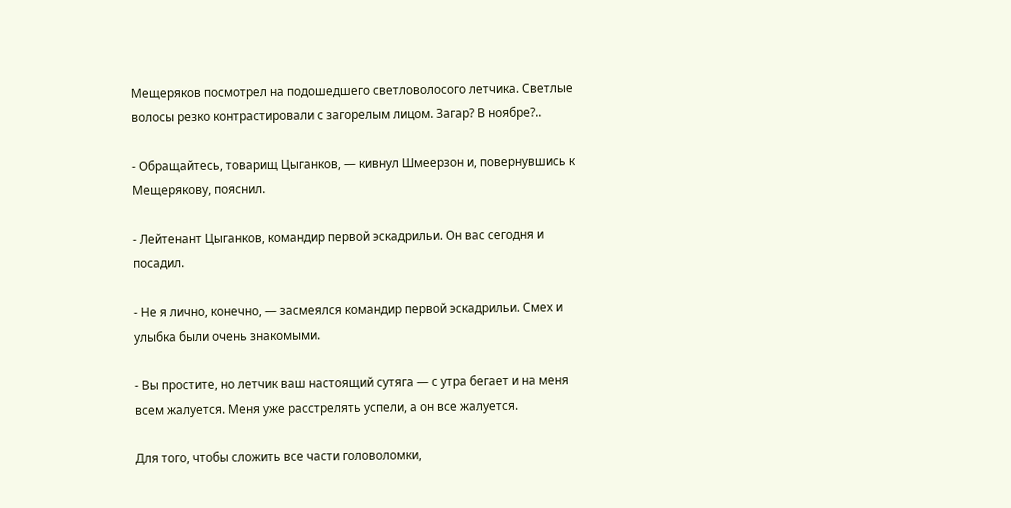Мещеряков посмотрел на подошедшего светловолосого летчика. Светлые волосы резко контрастировали с загорелым лицом. Загар? В ноябре?..

- Обращайтесь, товарищ Цыганков, — кивнул Шмеерзон и, повернувшись к Мещерякову, пояснил.

- Лейтенант Цыганков, командир первой эскадрильи. Он вас сегодня и посадил.

- Не я лично, конечно, — засмеялся командир первой эскадрильи. Смех и улыбка были очень знакомыми.

- Вы простите, но летчик ваш настоящий сутяга — с утра бегает и на меня всем жалуется. Меня уже расстрелять успели, а он все жалуется.

Для того, чтобы сложить все части головоломки,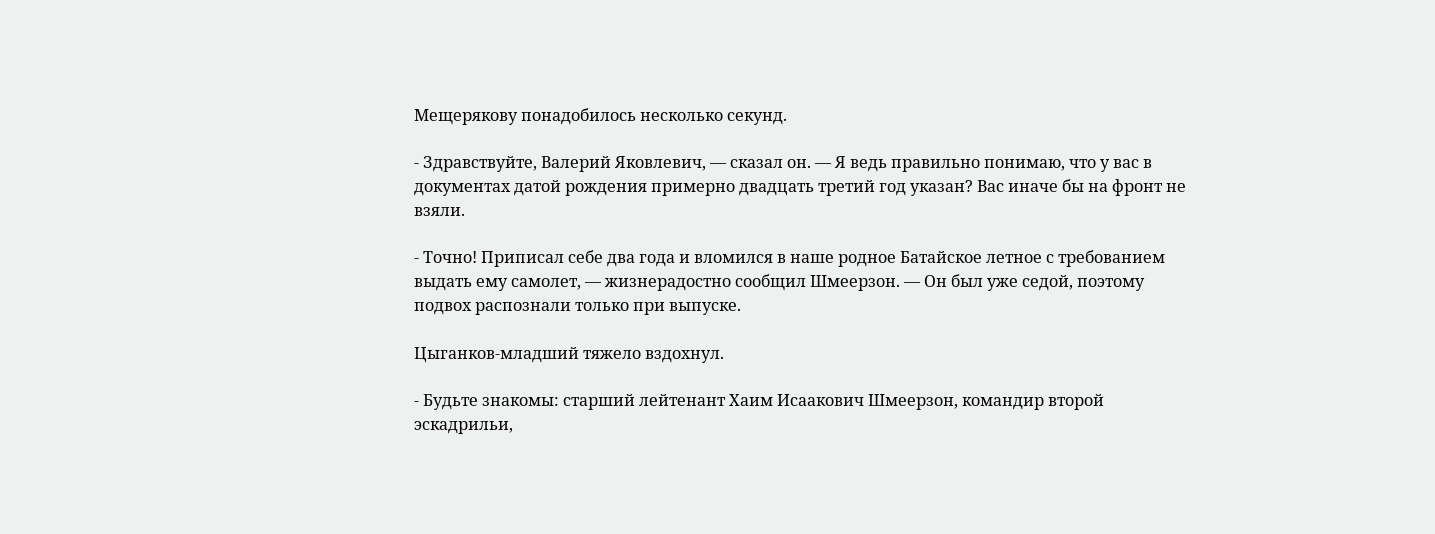Мещерякову понадобилось несколько секунд.

- Здравствуйте, Валерий Яковлевич, — сказал он. — Я ведь правильно понимаю, что у вас в документах датой рождения примерно двадцать третий год указан? Вас иначе бы на фронт не взяли.

- Точно! Приписал себе два года и вломился в наше родное Батайское летное с требованием выдать ему самолет, — жизнерадостно сообщил Шмеерзон. — Он был уже седой, поэтому подвох распознали только при выпуске.

Цыганков-младший тяжело вздохнул.

- Будьте знакомы: старший лейтенант Хаим Исаакович Шмеерзон, командир второй эскадрильи,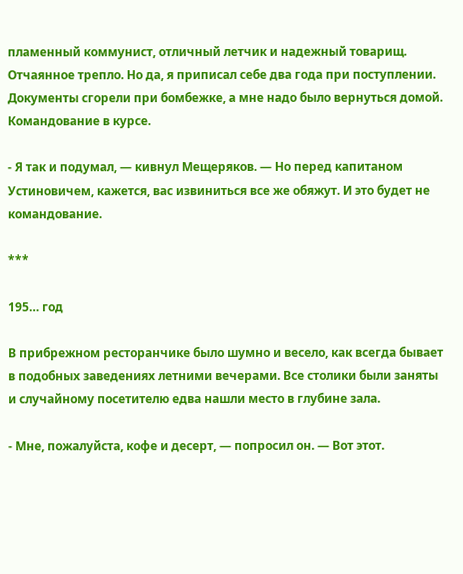пламенный коммунист, отличный летчик и надежный товарищ. Отчаянное трепло. Но да, я приписал себе два года при поступлении. Документы сгорели при бомбежке, а мне надо было вернуться домой. Командование в курсе.

- Я так и подумал, — кивнул Мещеряков. — Но перед капитаном Устиновичем, кажется, вас извиниться все же обяжут. И это будет не командование.

***

195… год

В прибрежном ресторанчике было шумно и весело, как всегда бывает в подобных заведениях летними вечерами. Все столики были заняты и случайному посетителю едва нашли место в глубине зала.

- Мне, пожалуйста, кофе и десерт, — попросил он. — Вот этот.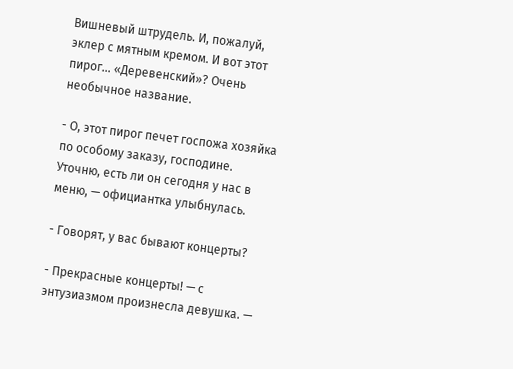Вишневый штрудель. И, пожалуй, эклер с мятным кремом. И вот этот пирог… «Деревенский»? Очень необычное название.

- О, этот пирог печет госпожа хозяйка по особому заказу, господине. Уточню, есть ли он сегодня у нас в меню, — официантка улыбнулась.

- Говорят, у вас бывают концерты?

- Прекрасные концерты! — с энтузиазмом произнесла девушка. —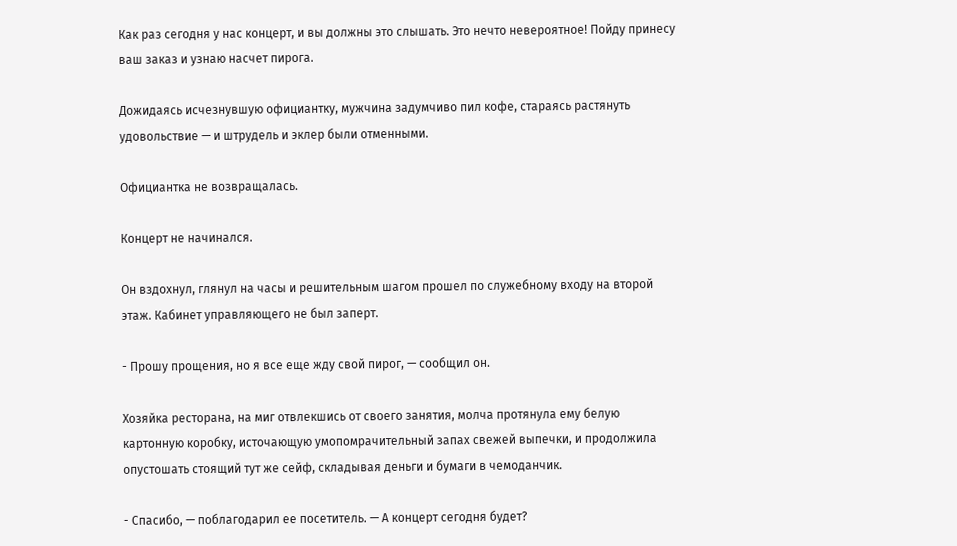Как раз сегодня у нас концерт, и вы должны это слышать. Это нечто невероятное! Пойду принесу ваш заказ и узнаю насчет пирога.

Дожидаясь исчезнувшую официантку, мужчина задумчиво пил кофе, стараясь растянуть удовольствие — и штрудель и эклер были отменными.

Официантка не возвращалась.

Концерт не начинался.

Он вздохнул, глянул на часы и решительным шагом прошел по служебному входу на второй этаж. Кабинет управляющего не был заперт.

- Прошу прощения, но я все еще жду свой пирог, — сообщил он.

Хозяйка ресторана, на миг отвлекшись от своего занятия, молча протянула ему белую картонную коробку, источающую умопомрачительный запах свежей выпечки, и продолжила опустошать стоящий тут же сейф, складывая деньги и бумаги в чемоданчик.

- Спасибо, — поблагодарил ее посетитель. — А концерт сегодня будет?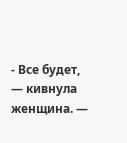- Все будет, — кивнула женщина. —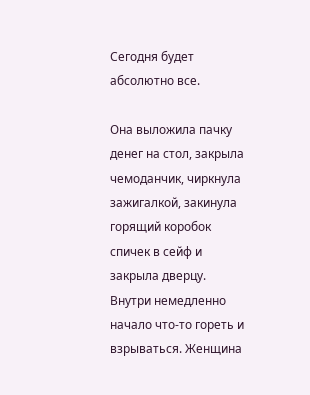Сегодня будет абсолютно все.

Она выложила пачку денег на стол, закрыла чемоданчик, чиркнула зажигалкой, закинула горящий коробок спичек в сейф и закрыла дверцу. Внутри немедленно начало что-то гореть и взрываться. Женщина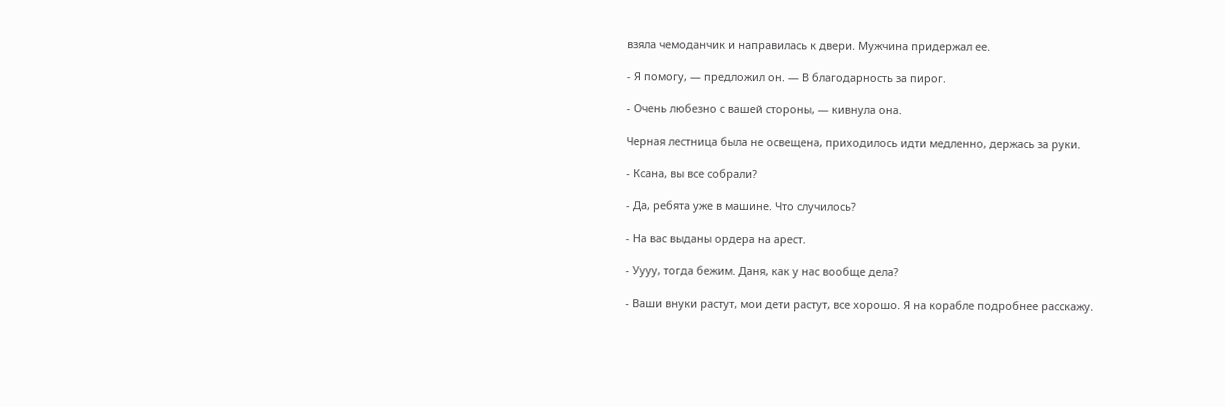взяла чемоданчик и направилась к двери. Мужчина придержал ее.

- Я помогу, — предложил он. — В благодарность за пирог.

- Очень любезно с вашей стороны, — кивнула она.

Черная лестница была не освещена, приходилось идти медленно, держась за руки.

- Ксана, вы все собрали?

- Да, ребята уже в машине. Что случилось?

- На вас выданы ордера на арест.

- Уууу, тогда бежим. Даня, как у нас вообще дела?

- Ваши внуки растут, мои дети растут, все хорошо. Я на корабле подробнее расскажу.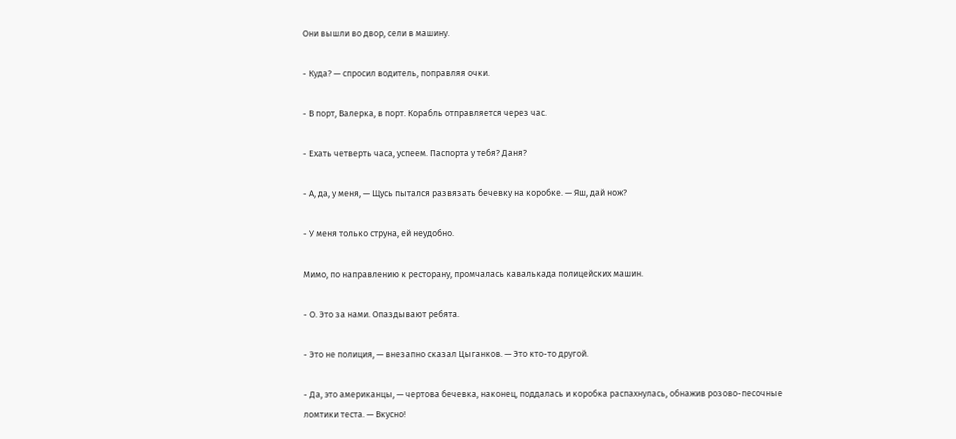Они вышли во двор, сели в машину.

- Куда? — спросил водитель, поправляя очки.

- В порт, Валерка, в порт. Корабль отправляется через час.

- Ехать четверть часа, успеем. Паспорта у тебя? Даня?

- А, да, у меня, — Щусь пытался развязать бечевку на коробке. — Яш, дай нож?

- У меня только струна, ей неудобно.

Мимо, по направлению к ресторану, промчалась кавалькада полицейских машин.

- О. Это за нами. Опаздывают ребята.

- Это не полиция, — внезапно сказал Цыганков. — Это кто-то другой.

- Да, это американцы, — чертова бечевка, наконец, поддалась и коробка распахнулась, обнажив розово-песочные ломтики теста. — Вкусно!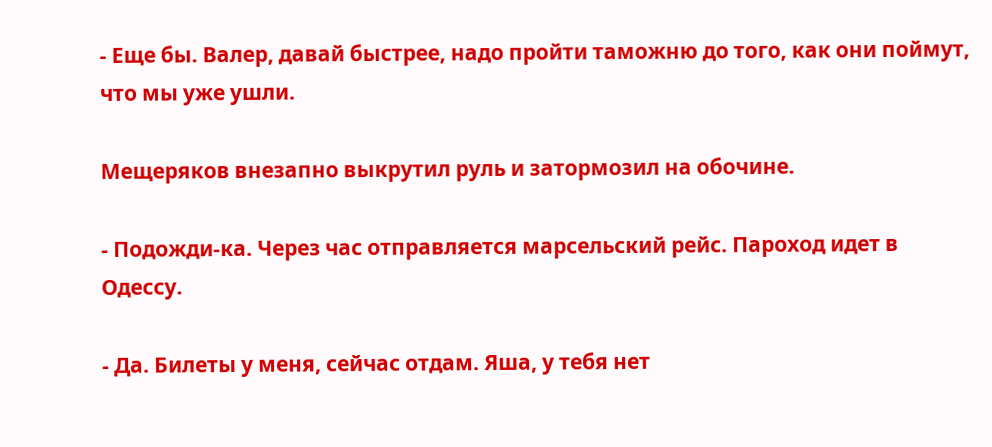- Еще бы. Валер, давай быстрее, надо пройти таможню до того, как они поймут, что мы уже ушли.

Мещеряков внезапно выкрутил руль и затормозил на обочине.

- Подожди-ка. Через час отправляется марсельский рейс. Пароход идет в Одессу.

- Да. Билеты у меня, сейчас отдам. Яша, у тебя нет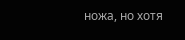ножа, но хотя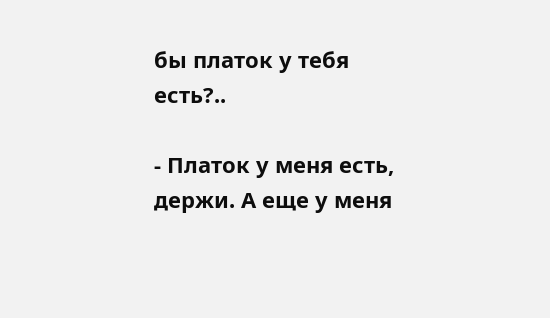бы платок у тебя есть?..

- Платок у меня есть, держи. А еще у меня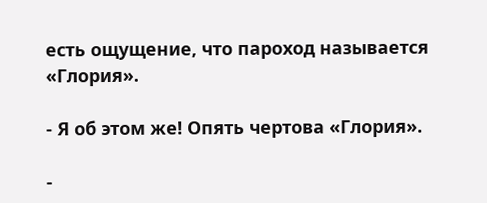есть ощущение, что пароход называется «Глория».

- Я об этом же! Опять чертова «Глория».

-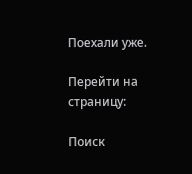Поехали уже.

Перейти на страницу:

Поиск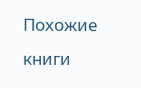Похожие книги